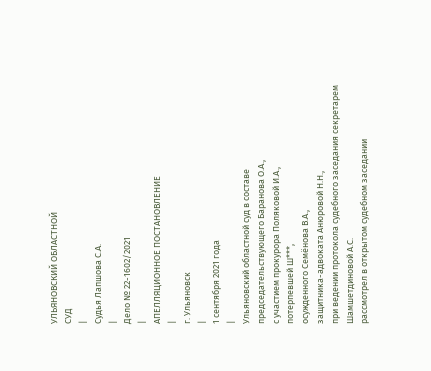УЛЬЯНОВСКИЙ ОБЛАСТНОЙ
СУД
|
Судья Лапшова С.А.
|
Дело № 22-1602/2021
|
АПЕЛЛЯЦИОННОЕ ПОСТАНОВЛЕНИЕ
|
г. Ульяновск
|
1 сентября 2021 года
|
Ульяновский областной суд в составе
председательствующего Баранова О.А.,
с участием прокурора Поляковой И.А.,
потерпевшей Ш***,
осужденного Семёнова В.А.,
защитника-адвоката Анюровой Н.Н.,
при ведении протокола судебного заседания секретарем
Шамшетдиновой А.С.
рассмотрел в открытом судебном заседании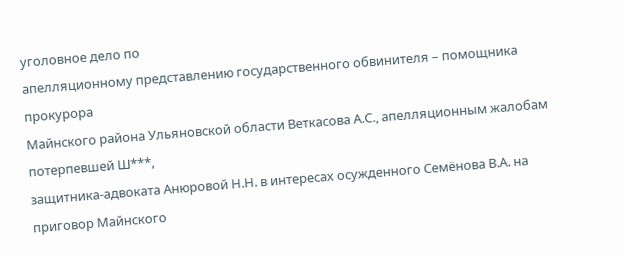уголовное дело по
апелляционному представлению государственного обвинителя – помощника прокурора
Майнского района Ульяновской области Веткасова А.С., апелляционным жалобам потерпевшей Ш***,
защитника-адвоката Анюровой Н.Н. в интересах осужденного Семёнова В.А. на
приговор Майнского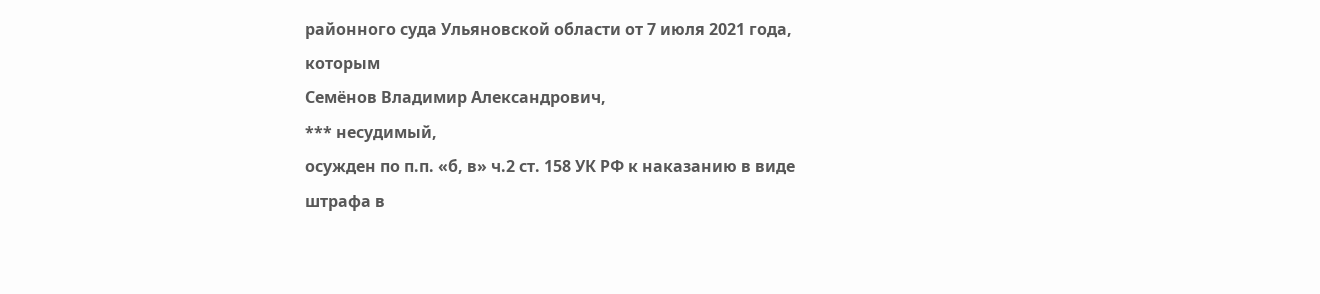районного суда Ульяновской области от 7 июля 2021 года,
которым
Семёнов Владимир Александрович,
*** несудимый,
осужден по п.п. «б, в» ч.2 ст. 158 УК РФ к наказанию в виде
штрафа в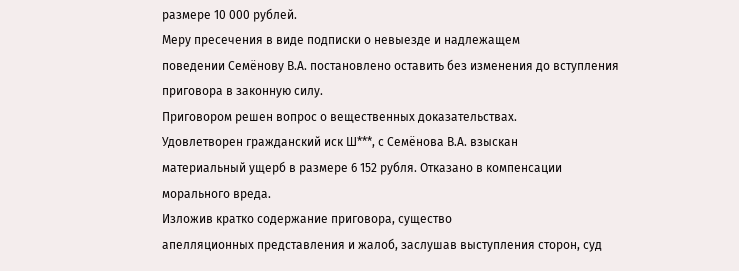размере 10 000 рублей.
Меру пресечения в виде подписки о невыезде и надлежащем
поведении Семёнову В.А. постановлено оставить без изменения до вступления
приговора в законную силу.
Приговором решен вопрос о вещественных доказательствах.
Удовлетворен гражданский иск Ш***, с Семёнова В.А. взыскан
материальный ущерб в размере 6 152 рубля. Отказано в компенсации
морального вреда.
Изложив кратко содержание приговора, существо
апелляционных представления и жалоб, заслушав выступления сторон, суд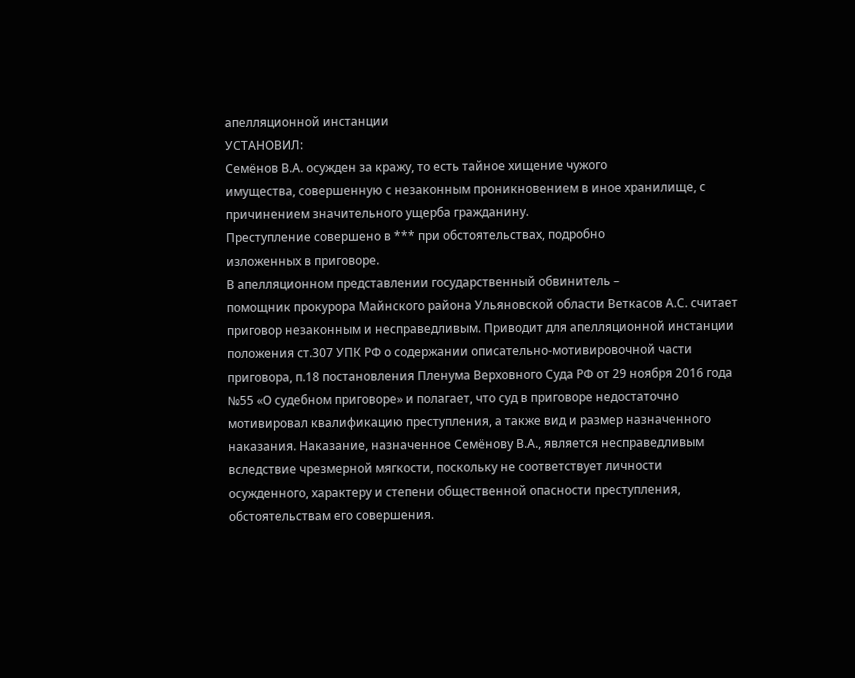апелляционной инстанции
УСТАНОВИЛ:
Семёнов В.А. осужден за кражу, то есть тайное хищение чужого
имущества, совершенную с незаконным проникновением в иное хранилище, с
причинением значительного ущерба гражданину.
Преступление совершено в *** при обстоятельствах, подробно
изложенных в приговоре.
В апелляционном представлении государственный обвинитель –
помощник прокурора Майнского района Ульяновской области Веткасов А.С. считает
приговор незаконным и несправедливым. Приводит для апелляционной инстанции
положения ст.307 УПК РФ о содержании описательно-мотивировочной части
приговора, п.18 постановления Пленума Верховного Суда РФ от 29 ноября 2016 года
№55 «О судебном приговоре» и полагает, что суд в приговоре недостаточно
мотивировал квалификацию преступления, а также вид и размер назначенного
наказания. Наказание, назначенное Семёнову В.А., является несправедливым
вследствие чрезмерной мягкости, поскольку не соответствует личности
осужденного, характеру и степени общественной опасности преступления,
обстоятельствам его совершения.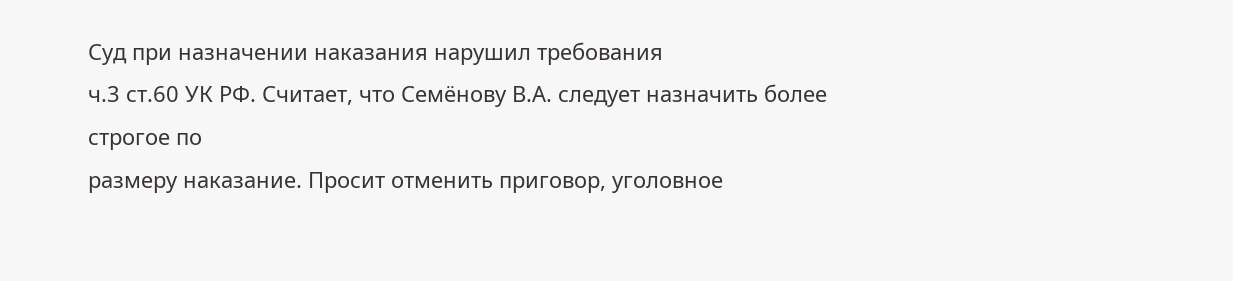Суд при назначении наказания нарушил требования
ч.3 ст.60 УК РФ. Считает, что Семёнову В.А. следует назначить более строгое по
размеру наказание. Просит отменить приговор, уголовное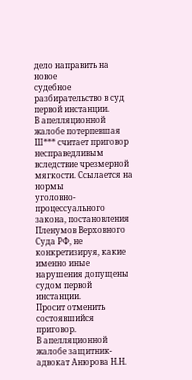дело направить на новое
судебное разбирательство в суд первой инстанции.
В апелляционной жалобе потерпевшая Ш*** считает приговор
несправедливым вследствие чрезмерной мягкости. Ссылается на нормы
уголовно-процессуального закона, постановления Пленумов Верховного Суда РФ, не
конкретизируя, какие именно иные нарушения допущены судом первой инстанции.
Просит отменить состоявшийся приговор.
В апелляционной жалобе защитник-адвокат Анюрова Н.Н.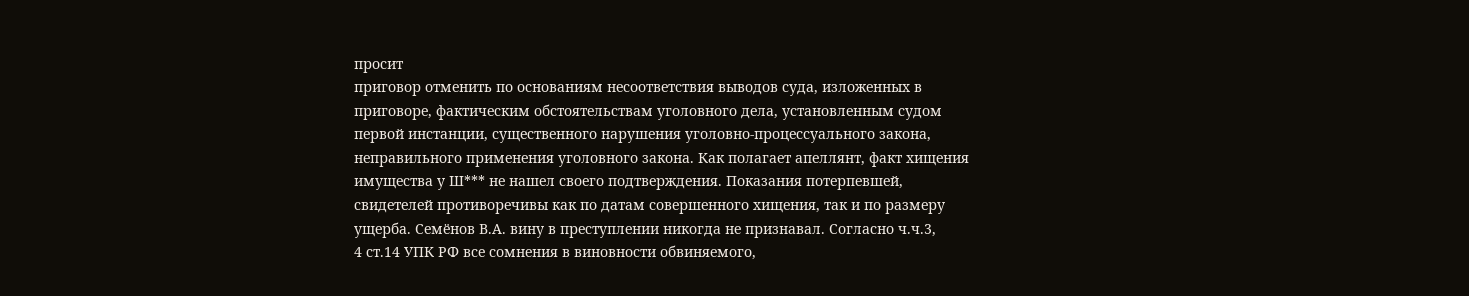просит
приговор отменить по основаниям несоответствия выводов суда, изложенных в
приговоре, фактическим обстоятельствам уголовного дела, установленным судом
первой инстанции, существенного нарушения уголовно-процессуального закона,
неправильного применения уголовного закона. Как полагает апеллянт, факт хищения
имущества у Ш*** не нашел своего подтверждения. Показания потерпевшей,
свидетелей противоречивы как по датам совершенного хищения, так и по размеру
ущерба. Семёнов В.А. вину в преступлении никогда не признавал. Согласно ч.ч.3,
4 ст.14 УПК РФ все сомнения в виновности обвиняемого,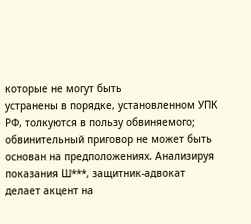которые не могут быть
устранены в порядке, установленном УПК РФ, толкуются в пользу обвиняемого;
обвинительный приговор не может быть основан на предположениях. Анализируя
показания Ш***, защитник-адвокат делает акцент на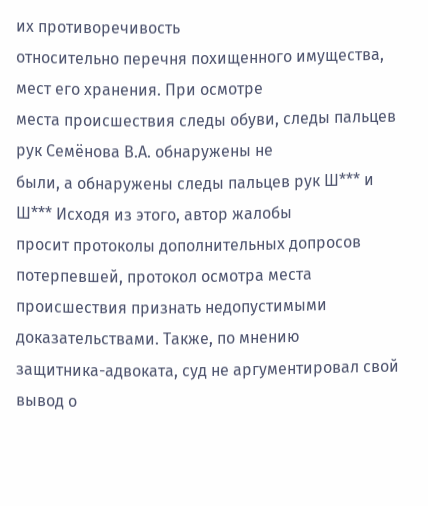их противоречивость
относительно перечня похищенного имущества, мест его хранения. При осмотре
места происшествия следы обуви, следы пальцев рук Семёнова В.А. обнаружены не
были, а обнаружены следы пальцев рук Ш*** и Ш*** Исходя из этого, автор жалобы
просит протоколы дополнительных допросов потерпевшей, протокол осмотра места
происшествия признать недопустимыми доказательствами. Также, по мнению
защитника-адвоката, суд не аргументировал свой вывод о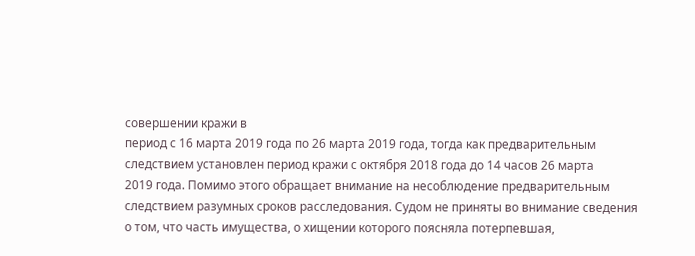совершении кражи в
период с 16 марта 2019 года по 26 марта 2019 года, тогда как предварительным
следствием установлен период кражи с октября 2018 года до 14 часов 26 марта
2019 года. Помимо этого обращает внимание на несоблюдение предварительным
следствием разумных сроков расследования. Судом не приняты во внимание сведения
о том, что часть имущества, о хищении которого поясняла потерпевшая,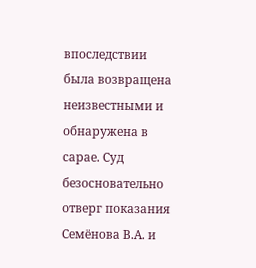впоследствии была возвращена неизвестными и обнаружена в сарае. Суд
безосновательно отверг показания Семёнова В.А. и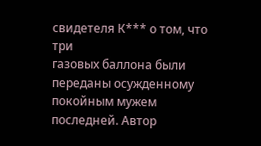свидетеля К*** о том, что три
газовых баллона были переданы осужденному покойным мужем последней. Автор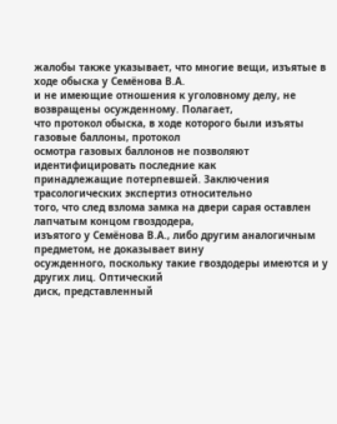жалобы также указывает, что многие вещи, изъятые в ходе обыска у Семёнова В.А.
и не имеющие отношения к уголовному делу, не возвращены осужденному. Полагает,
что протокол обыска, в ходе которого были изъяты газовые баллоны, протокол
осмотра газовых баллонов не позволяют идентифицировать последние как
принадлежащие потерпевшей. Заключения трасологических экспертиз относительно
того, что след взлома замка на двери сарая оставлен лапчатым концом гвоздодера,
изъятого у Семёнова В.А., либо другим аналогичным предметом, не доказывает вину
осужденного, поскольку такие гвоздодеры имеются и у других лиц. Оптический
диск, представленный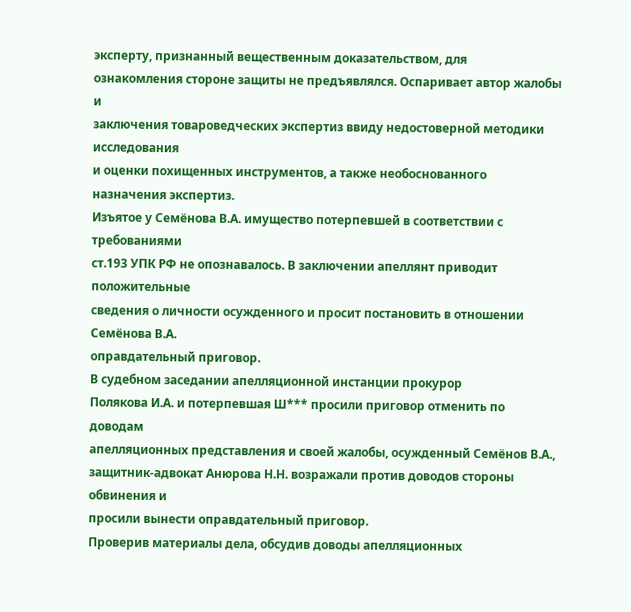эксперту, признанный вещественным доказательством, для
ознакомления стороне защиты не предъявлялся. Оспаривает автор жалобы и
заключения товароведческих экспертиз ввиду недостоверной методики исследования
и оценки похищенных инструментов, а также необоснованного назначения экспертиз.
Изъятое у Семёнова В.А. имущество потерпевшей в соответствии с требованиями
ст.193 УПК РФ не опознавалось. В заключении апеллянт приводит положительные
сведения о личности осужденного и просит постановить в отношении Семёнова В.А.
оправдательный приговор.
В судебном заседании апелляционной инстанции прокурор
Полякова И.А. и потерпевшая Ш*** просили приговор отменить по доводам
апелляционных представления и своей жалобы, осужденный Семёнов В.А.,
защитник-адвокат Анюрова Н.Н. возражали против доводов стороны обвинения и
просили вынести оправдательный приговор.
Проверив материалы дела, обсудив доводы апелляционных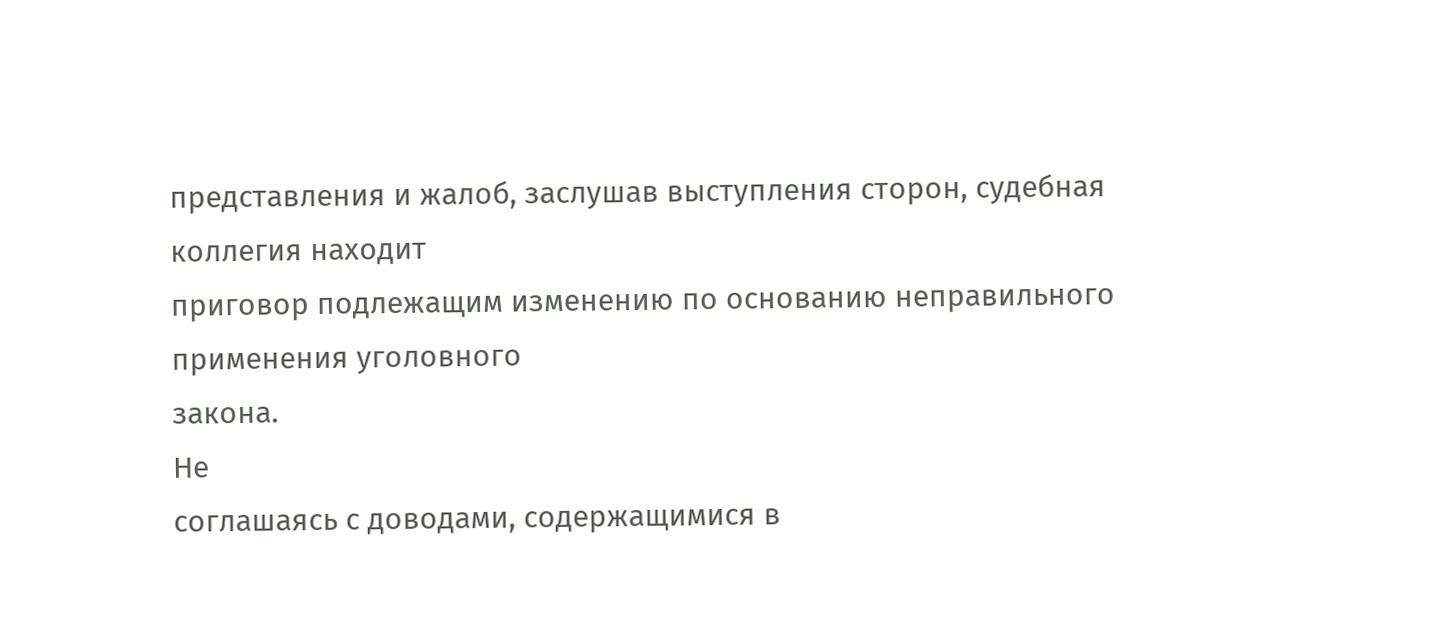представления и жалоб, заслушав выступления сторон, судебная коллегия находит
приговор подлежащим изменению по основанию неправильного применения уголовного
закона.
Не
соглашаясь с доводами, содержащимися в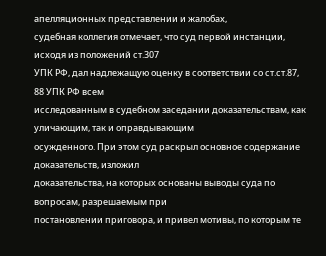апелляционных представлении и жалобах,
судебная коллегия отмечает, что суд первой инстанции, исходя из положений ст.307
УПК РФ, дал надлежащую оценку в соответствии со ст.ст.87, 88 УПК РФ всем
исследованным в судебном заседании доказательствам, как уличающим, так и оправдывающим
осужденного. При этом суд раскрыл основное содержание доказательств, изложил
доказательства, на которых основаны выводы суда по вопросам, разрешаемым при
постановлении приговора, и привел мотивы, по которым те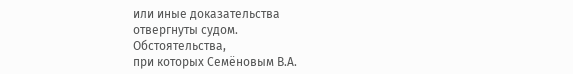или иные доказательства
отвергнуты судом.
Обстоятельства,
при которых Семёновым В.А.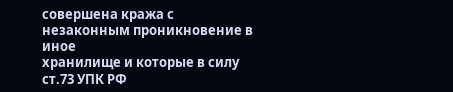совершена кража с незаконным проникновение в иное
хранилище и которые в силу ст.73 УПК РФ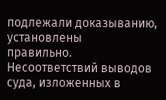подлежали доказыванию, установлены
правильно.
Несоответствий выводов суда, изложенных в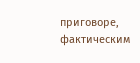приговоре,
фактическим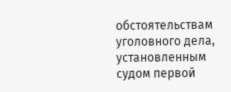обстоятельствам уголовного дела, установленным судом первой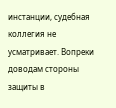инстанции, судебная коллегия не усматривает. Вопреки доводам стороны защиты в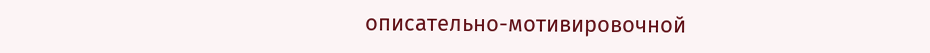описательно-мотивировочной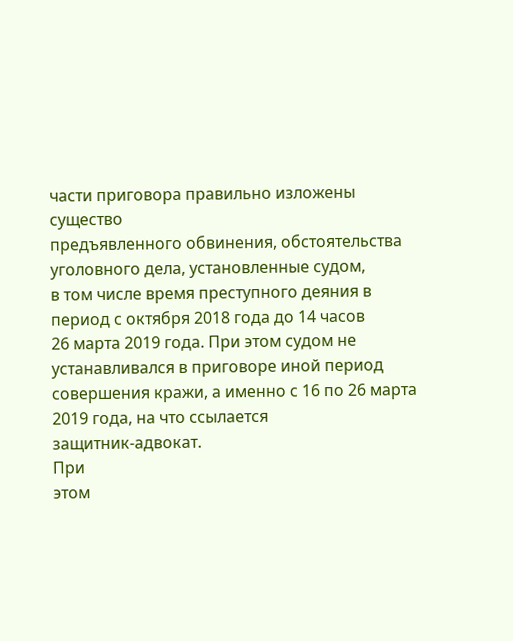части приговора правильно изложены существо
предъявленного обвинения, обстоятельства уголовного дела, установленные судом,
в том числе время преступного деяния в период с октября 2018 года до 14 часов
26 марта 2019 года. При этом судом не устанавливался в приговоре иной период
совершения кражи, а именно с 16 по 26 марта 2019 года, на что ссылается
защитник-адвокат.
При
этом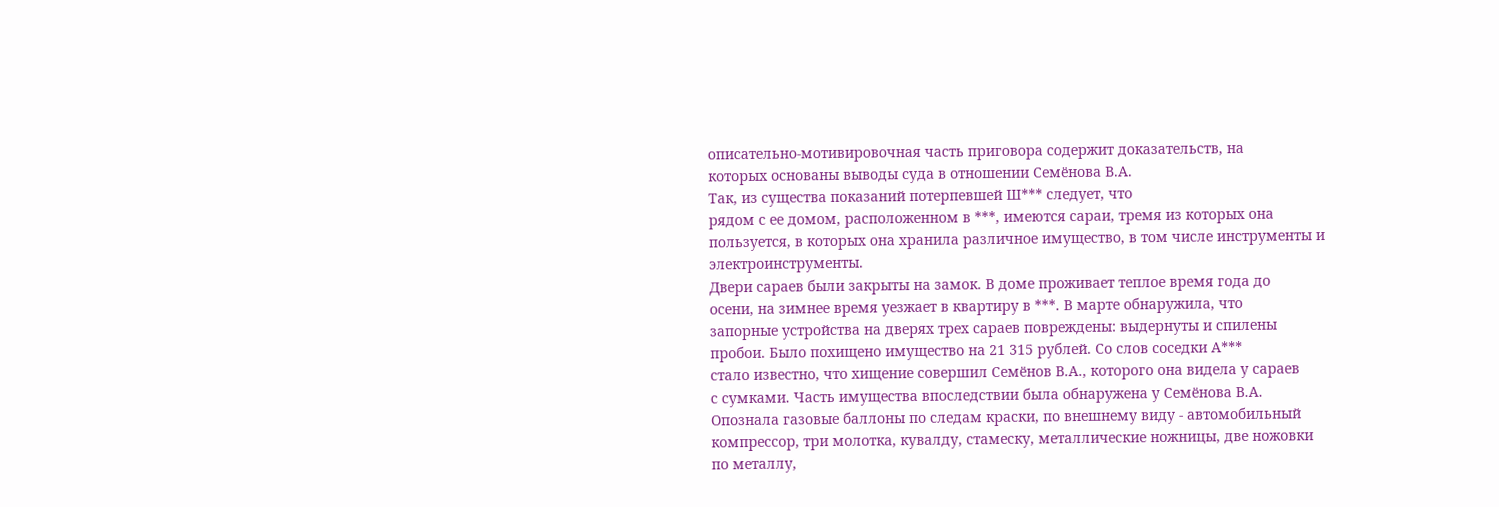описательно-мотивировочная часть приговора содержит доказательств, на
которых основаны выводы суда в отношении Семёнова В.А.
Так, из существа показаний потерпевшей Ш*** следует, что
рядом с ее домом, расположенном в ***, имеются сараи, тремя из которых она
пользуется, в которых она хранила различное имущество, в том числе инструменты и электроинструменты.
Двери сараев были закрыты на замок. В доме проживает теплое время года до
осени, на зимнее время уезжает в квартиру в ***. В марте обнаружила, что
запорные устройства на дверях трех сараев повреждены: выдернуты и спилены
пробои. Было похищено имущество на 21 315 рублей. Со слов соседки А***
стало известно, что хищение совершил Семёнов В.А., которого она видела у сараев
с сумками. Часть имущества впоследствии была обнаружена у Семёнова В.А.
Опознала газовые баллоны по следам краски, по внешнему виду - автомобильный
компрессор, три молотка, кувалду, стамеску, металлические ножницы, две ножовки
по металлу,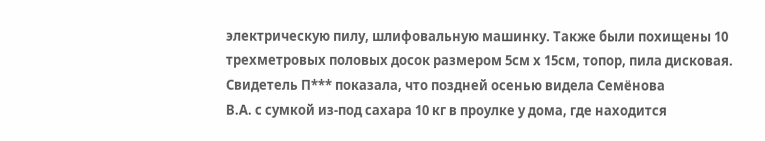электрическую пилу, шлифовальную машинку. Также были похищены 10
трехметровых половых досок размером 5см х 15см, топор, пила дисковая.
Свидетель П*** показала, что поздней осенью видела Семёнова
В.А. с сумкой из-под сахара 10 кг в проулке у дома, где находится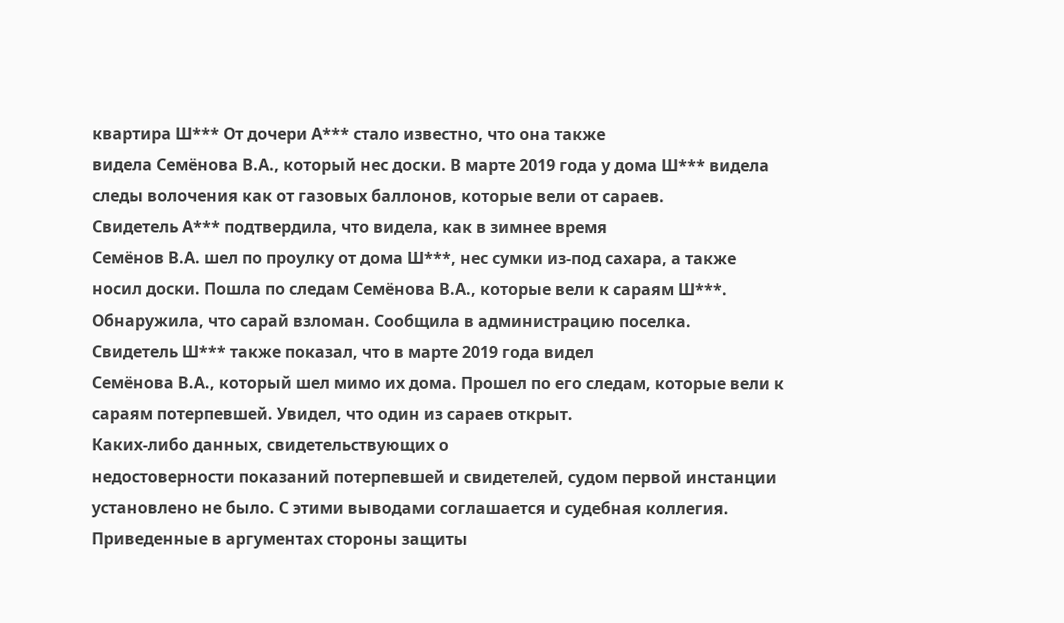квартира Ш*** От дочери А*** стало известно, что она также
видела Семёнова В.А., который нес доски. В марте 2019 года у дома Ш*** видела
следы волочения как от газовых баллонов, которые вели от сараев.
Свидетель А*** подтвердила, что видела, как в зимнее время
Семёнов В.А. шел по проулку от дома Ш***, нес сумки из-под сахара, а также
носил доски. Пошла по следам Семёнова В.А., которые вели к сараям Ш***.
Обнаружила, что сарай взломан. Сообщила в администрацию поселка.
Свидетель Ш*** также показал, что в марте 2019 года видел
Семёнова В.А., который шел мимо их дома. Прошел по его следам, которые вели к
сараям потерпевшей. Увидел, что один из сараев открыт.
Каких-либо данных, свидетельствующих о
недостоверности показаний потерпевшей и свидетелей, судом первой инстанции
установлено не было. С этими выводами соглашается и судебная коллегия.
Приведенные в аргументах стороны защиты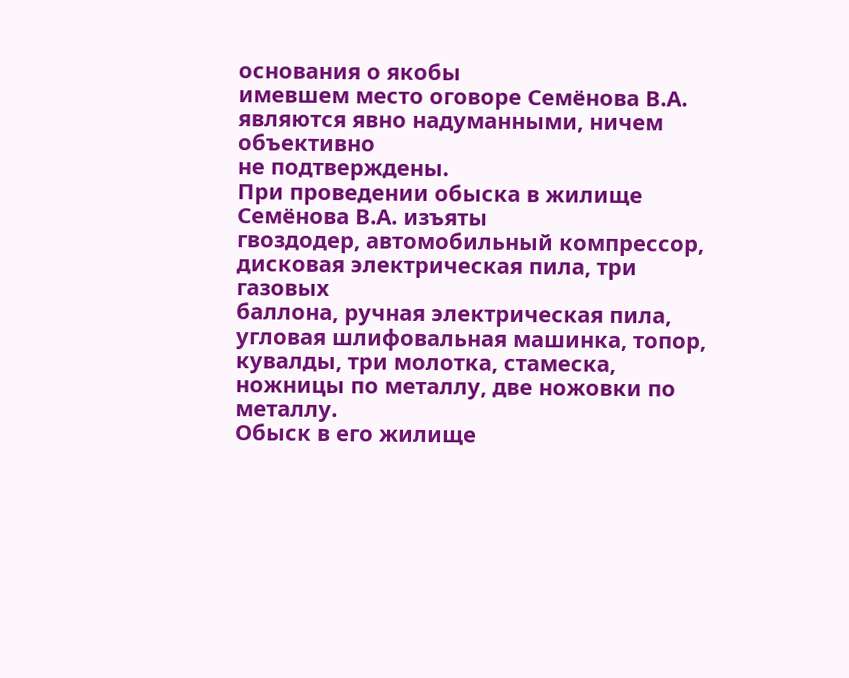основания о якобы
имевшем место оговоре Семёнова В.А. являются явно надуманными, ничем объективно
не подтверждены.
При проведении обыска в жилище Семёнова В.А. изъяты
гвоздодер, автомобильный компрессор, дисковая электрическая пила, три газовых
баллона, ручная электрическая пила, угловая шлифовальная машинка, топор,
кувалды, три молотка, стамеска, ножницы по металлу, две ножовки по металлу.
Обыск в его жилище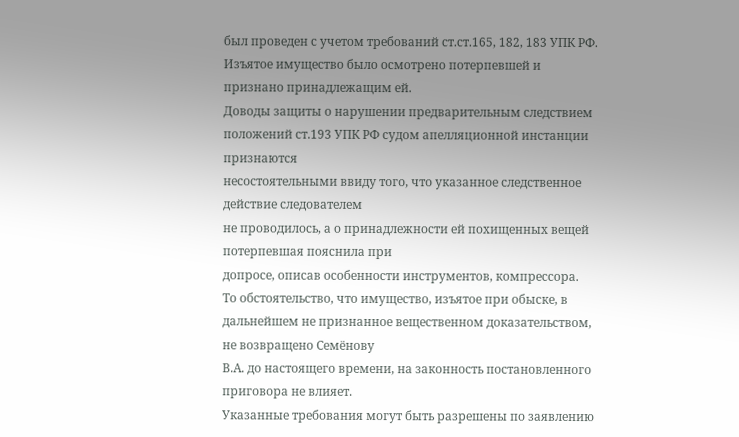был проведен с учетом требований ст.ст.165, 182, 183 УПК РФ.
Изъятое имущество было осмотрено потерпевшей и признано принадлежащим ей.
Доводы защиты о нарушении предварительным следствием
положений ст.193 УПК РФ судом апелляционной инстанции признаются
несостоятельными ввиду того, что указанное следственное действие следователем
не проводилось, а о принадлежности ей похищенных вещей потерпевшая пояснила при
допросе, описав особенности инструментов, компрессора.
То обстоятельство, что имущество, изъятое при обыске, в
дальнейшем не признанное вещественном доказательством, не возвращено Семёнову
В.А. до настоящего времени, на законность постановленного приговора не влияет.
Указанные требования могут быть разрешены по заявлению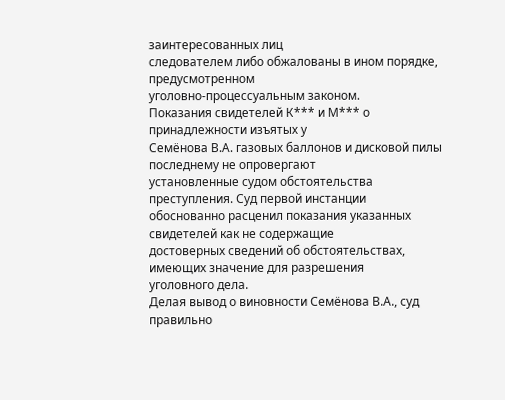заинтересованных лиц
следователем либо обжалованы в ином порядке, предусмотренном
уголовно-процессуальным законом.
Показания свидетелей К*** и М*** о принадлежности изъятых у
Семёнова В.А. газовых баллонов и дисковой пилы последнему не опровергают
установленные судом обстоятельства преступления. Суд первой инстанции
обоснованно расценил показания указанных свидетелей как не содержащие
достоверных сведений об обстоятельствах, имеющих значение для разрешения
уголовного дела.
Делая вывод о виновности Семёнова В.А., суд правильно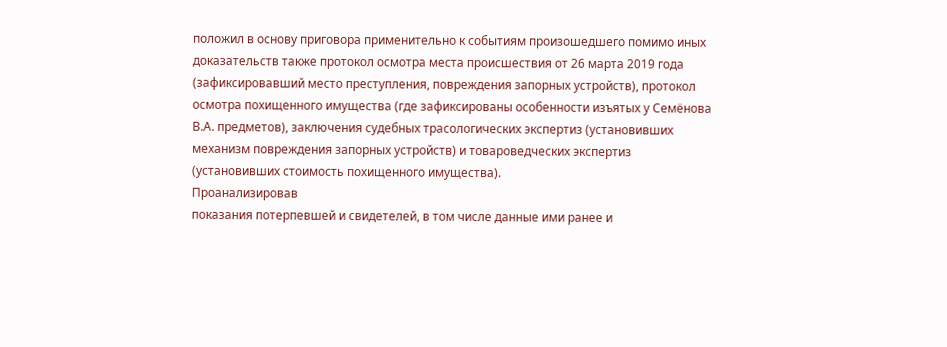положил в основу приговора применительно к событиям произошедшего помимо иных
доказательств также протокол осмотра места происшествия от 26 марта 2019 года
(зафиксировавший место преступления, повреждения запорных устройств), протокол
осмотра похищенного имущества (где зафиксированы особенности изъятых у Семёнова
В.А. предметов), заключения судебных трасологических экспертиз (установивших
механизм повреждения запорных устройств) и товароведческих экспертиз
(установивших стоимость похищенного имущества).
Проанализировав
показания потерпевшей и свидетелей, в том числе данные ими ранее и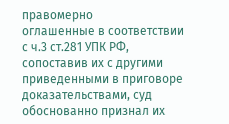правомерно
оглашенные в соответствии с ч.3 ст.281 УПК РФ, сопоставив их с другими
приведенными в приговоре доказательствами, суд обоснованно признал их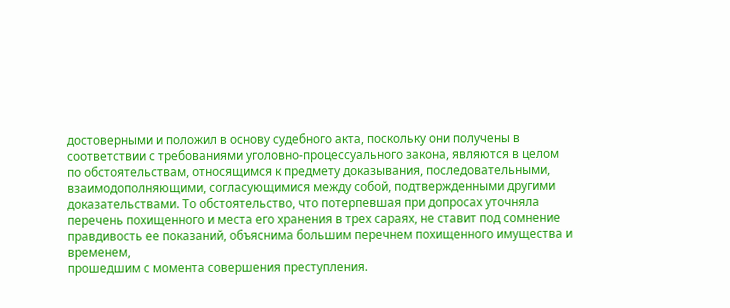достоверными и положил в основу судебного акта, поскольку они получены в
соответствии с требованиями уголовно-процессуального закона, являются в целом
по обстоятельствам, относящимся к предмету доказывания, последовательными,
взаимодополняющими, согласующимися между собой, подтвержденными другими
доказательствами. То обстоятельство, что потерпевшая при допросах уточняла
перечень похищенного и места его хранения в трех сараях, не ставит под сомнение
правдивость ее показаний, объяснима большим перечнем похищенного имущества и временем,
прошедшим с момента совершения преступления.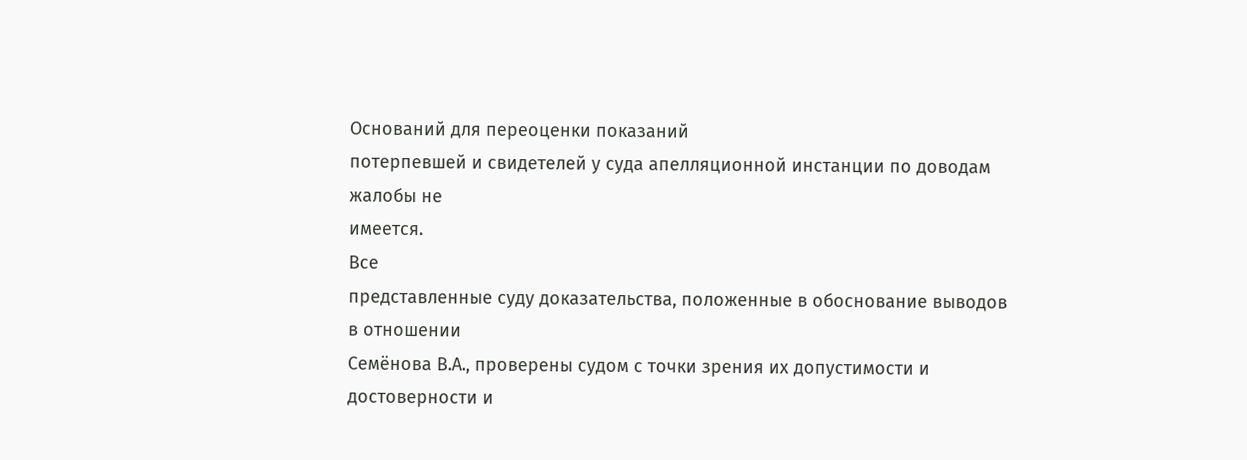Оснований для переоценки показаний
потерпевшей и свидетелей у суда апелляционной инстанции по доводам жалобы не
имеется.
Все
представленные суду доказательства, положенные в обоснование выводов в отношении
Семёнова В.А., проверены судом с точки зрения их допустимости и достоверности и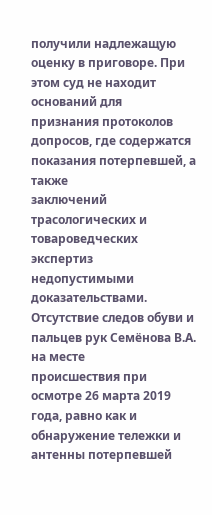получили надлежащую оценку в приговоре. При этом суд не находит оснований для
признания протоколов допросов, где содержатся показания потерпевшей, а также
заключений трасологических и товароведческих экспертиз недопустимыми
доказательствами. Отсутствие следов обуви и пальцев рук Семёнова В.А. на месте
происшествия при осмотре 26 марта 2019 года, равно как и обнаружение тележки и
антенны потерпевшей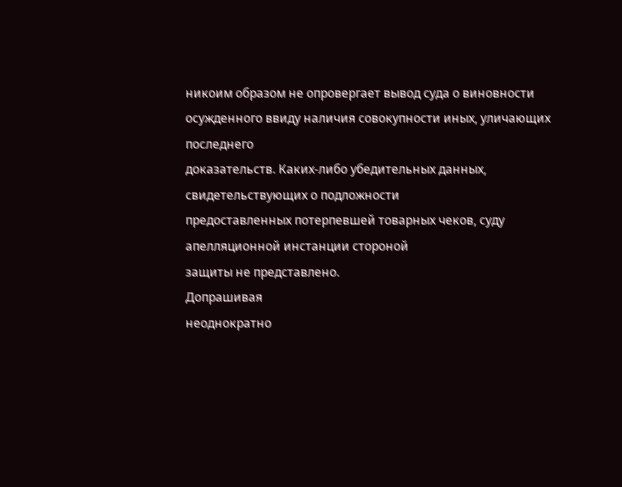никоим образом не опровергает вывод суда о виновности
осужденного ввиду наличия совокупности иных, уличающих последнего
доказательств. Каких-либо убедительных данных, свидетельствующих о подложности
предоставленных потерпевшей товарных чеков, суду апелляционной инстанции стороной
защиты не представлено.
Допрашивая
неоднократно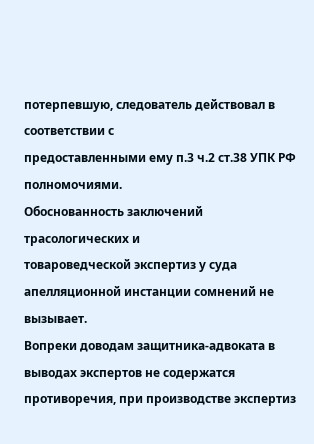потерпевшую, следователь действовал в соответствии с
предоставленными ему п.3 ч.2 ст.38 УПК РФ полномочиями.
Обоснованность заключений трасологических и
товароведческой экспертиз у суда апелляционной инстанции сомнений не вызывает.
Вопреки доводам защитника-адвоката в выводах экспертов не содержатся
противоречия, при производстве экспертиз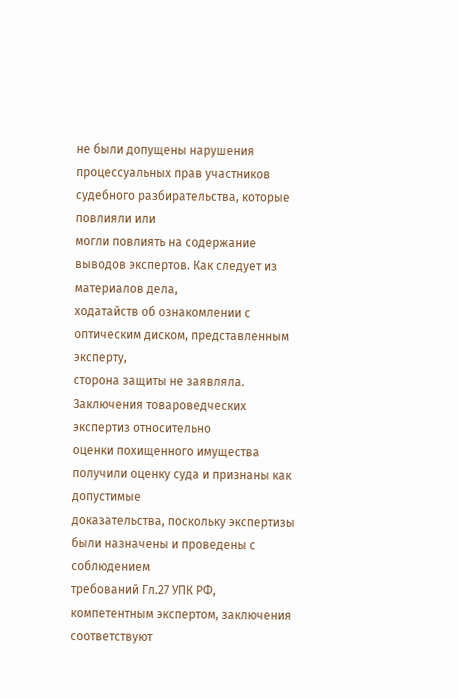не были допущены нарушения
процессуальных прав участников судебного разбирательства, которые повлияли или
могли повлиять на содержание выводов экспертов. Как следует из материалов дела,
ходатайств об ознакомлении с оптическим диском, представленным эксперту,
сторона защиты не заявляла. Заключения товароведческих экспертиз относительно
оценки похищенного имущества получили оценку суда и признаны как допустимые
доказательства, поскольку экспертизы были назначены и проведены с соблюдением
требований Гл.27 УПК РФ, компетентным экспертом, заключения соответствуют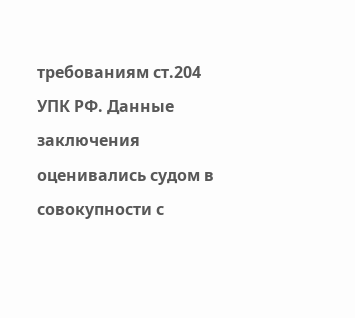требованиям ст.204 УПК РФ. Данные заключения оценивались судом в совокупности с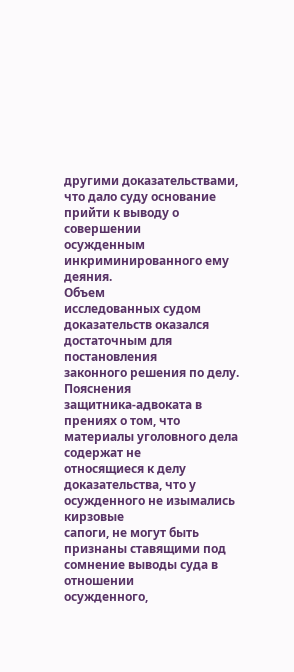другими доказательствами, что дало суду основание прийти к выводу о совершении
осужденным инкриминированного ему деяния.
Объем
исследованных судом доказательств оказался достаточным для постановления
законного решения по делу.
Пояснения
защитника-адвоката в прениях о том, что материалы уголовного дела содержат не
относящиеся к делу доказательства, что у осужденного не изымались кирзовые
сапоги, не могут быть признаны ставящими под сомнение выводы суда в отношении
осужденного,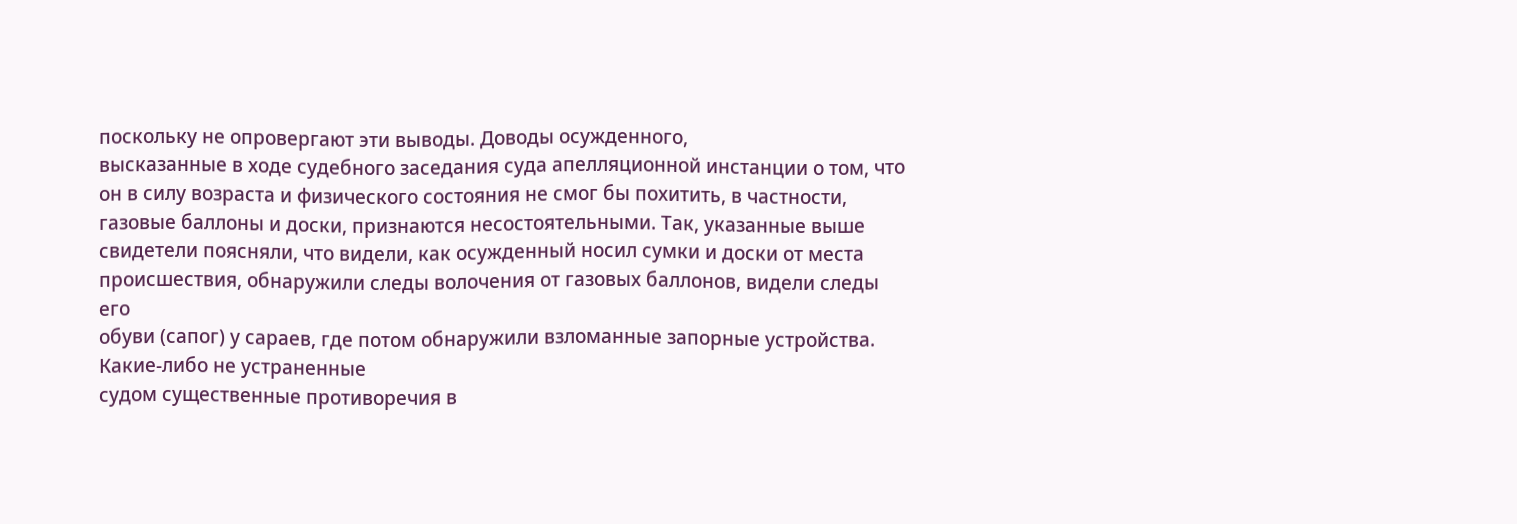поскольку не опровергают эти выводы. Доводы осужденного,
высказанные в ходе судебного заседания суда апелляционной инстанции о том, что
он в силу возраста и физического состояния не смог бы похитить, в частности,
газовые баллоны и доски, признаются несостоятельными. Так, указанные выше
свидетели поясняли, что видели, как осужденный носил сумки и доски от места
происшествия, обнаружили следы волочения от газовых баллонов, видели следы его
обуви (сапог) у сараев, где потом обнаружили взломанные запорные устройства.
Какие-либо не устраненные
судом существенные противоречия в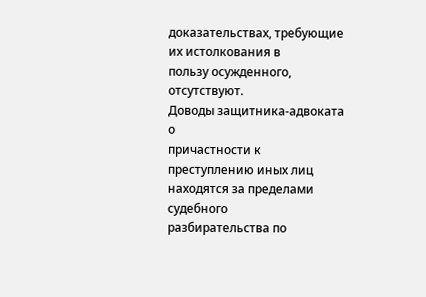доказательствах, требующие их истолкования в
пользу осужденного, отсутствуют.
Доводы защитника-адвоката о
причастности к преступлению иных лиц находятся за пределами судебного
разбирательства по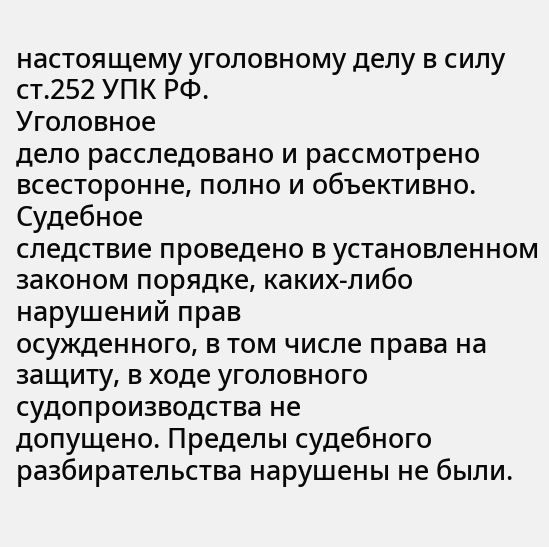настоящему уголовному делу в силу ст.252 УПК РФ.
Уголовное
дело расследовано и рассмотрено всесторонне, полно и объективно. Судебное
следствие проведено в установленном законом порядке, каких-либо нарушений прав
осужденного, в том числе права на защиту, в ходе уголовного судопроизводства не
допущено. Пределы судебного разбирательства нарушены не были.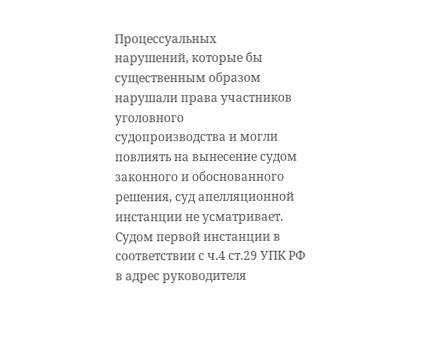Процессуальных
нарушений, которые бы существенным образом нарушали права участников уголовного
судопроизводства и могли повлиять на вынесение судом законного и обоснованного
решения, суд апелляционной инстанции не усматривает. Судом первой инстанции в
соответствии с ч.4 ст.29 УПК РФ в адрес руководителя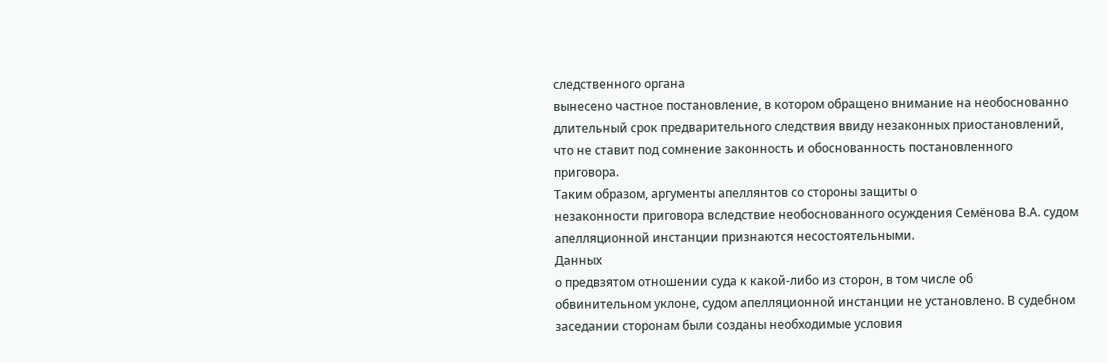следственного органа
вынесено частное постановление, в котором обращено внимание на необоснованно
длительный срок предварительного следствия ввиду незаконных приостановлений,
что не ставит под сомнение законность и обоснованность постановленного
приговора.
Таким образом, аргументы апеллянтов со стороны защиты о
незаконности приговора вследствие необоснованного осуждения Семёнова В.А. судом
апелляционной инстанции признаются несостоятельными.
Данных
о предвзятом отношении суда к какой-либо из сторон, в том числе об
обвинительном уклоне, судом апелляционной инстанции не установлено. В судебном
заседании сторонам были созданы необходимые условия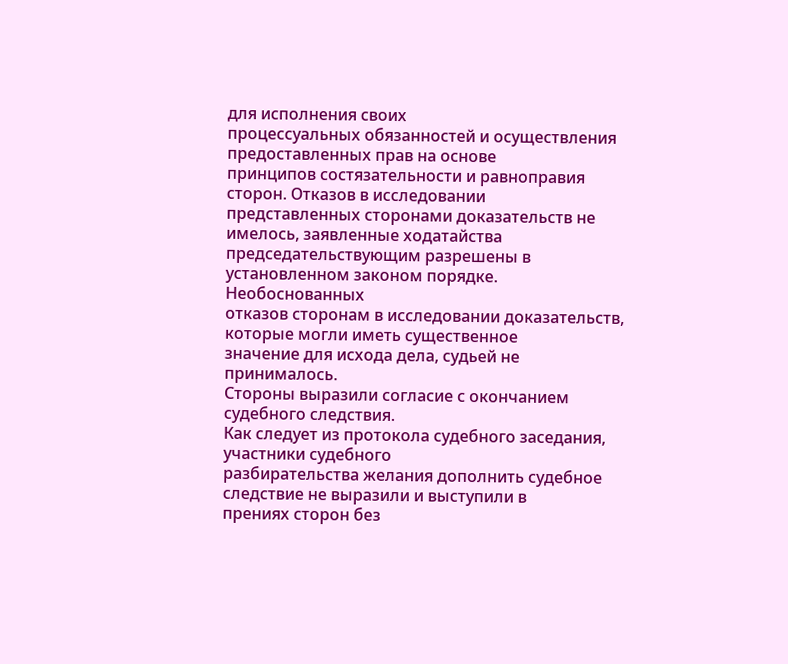для исполнения своих
процессуальных обязанностей и осуществления предоставленных прав на основе
принципов состязательности и равноправия сторон. Отказов в исследовании
представленных сторонами доказательств не имелось, заявленные ходатайства
председательствующим разрешены в установленном законом порядке. Необоснованных
отказов сторонам в исследовании доказательств, которые могли иметь существенное
значение для исхода дела, судьей не принималось.
Стороны выразили согласие с окончанием судебного следствия.
Как следует из протокола судебного заседания, участники судебного
разбирательства желания дополнить судебное следствие не выразили и выступили в
прениях сторон без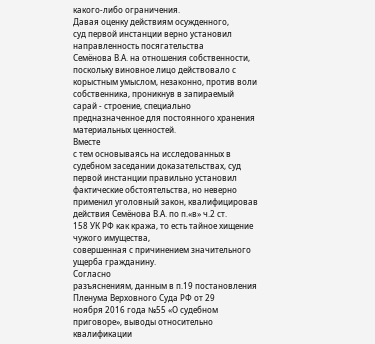какого-либо ограничения.
Давая оценку действиям осужденного,
суд первой инстанции верно установил направленность посягательства
Семёнова В.А. на отношения собственности, поскольку виновное лицо действовало с
корыстным умыслом, незаконно, против воли собственника, проникнув в запираемый
сарай - строение, специально предназначенное для постоянного хранения
материальных ценностей.
Вместе
с тем основываясь на исследованных в судебном заседании доказательствах, суд
первой инстанции правильно установил фактические обстоятельства, но неверно
применил уголовный закон, квалифицировав действия Семёнова В.А. по п.«в» ч.2 ст.
158 УК РФ как кража, то есть тайное хищение чужого имущества,
совершенная с причинением значительного ущерба гражданину.
Согласно
разъяснениям, данным в п.19 постановления Пленума Верховного Суда РФ от 29
ноября 2016 года №55 «О судебном приговоре», выводы относительно квалификации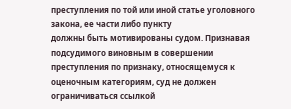преступления по той или иной статье уголовного закона, ее части либо пункту
должны быть мотивированы судом. Признавая подсудимого виновным в совершении
преступления по признаку, относящемуся к оценочным категориям, суд не должен
ограничиваться ссылкой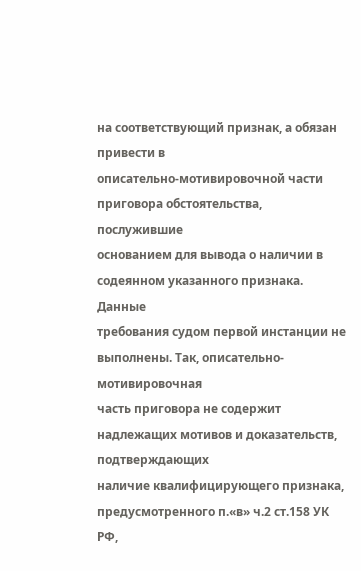на соответствующий признак, а обязан привести в
описательно-мотивировочной части приговора обстоятельства, послужившие
основанием для вывода о наличии в содеянном указанного признака.
Данные
требования судом первой инстанции не выполнены. Так, описательно-мотивировочная
часть приговора не содержит надлежащих мотивов и доказательств, подтверждающих
наличие квалифицирующего признака, предусмотренного п.«в» ч.2 ст.158 УК РФ,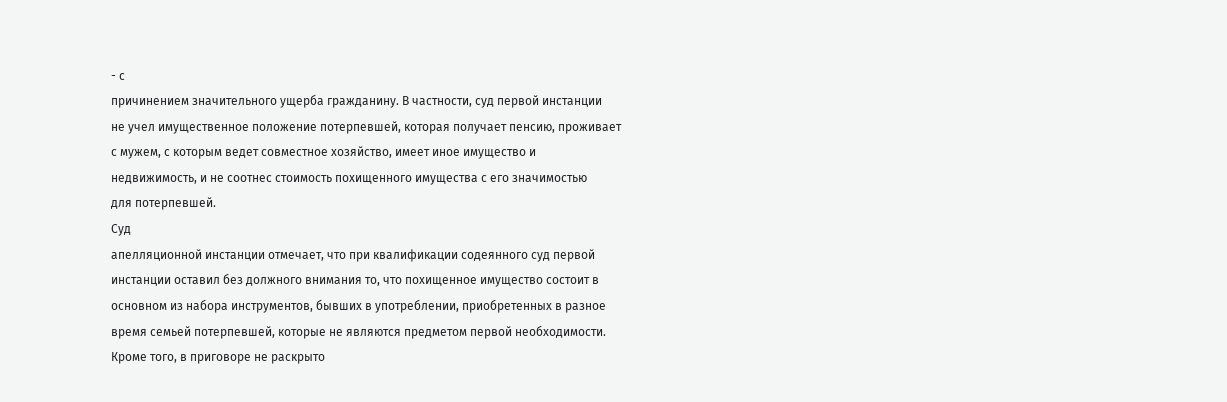- с
причинением значительного ущерба гражданину. В частности, суд первой инстанции
не учел имущественное положение потерпевшей, которая получает пенсию, проживает
с мужем, с которым ведет совместное хозяйство, имеет иное имущество и
недвижимость, и не соотнес стоимость похищенного имущества с его значимостью
для потерпевшей.
Суд
апелляционной инстанции отмечает, что при квалификации содеянного суд первой
инстанции оставил без должного внимания то, что похищенное имущество состоит в
основном из набора инструментов, бывших в употреблении, приобретенных в разное
время семьей потерпевшей, которые не являются предметом первой необходимости.
Кроме того, в приговоре не раскрыто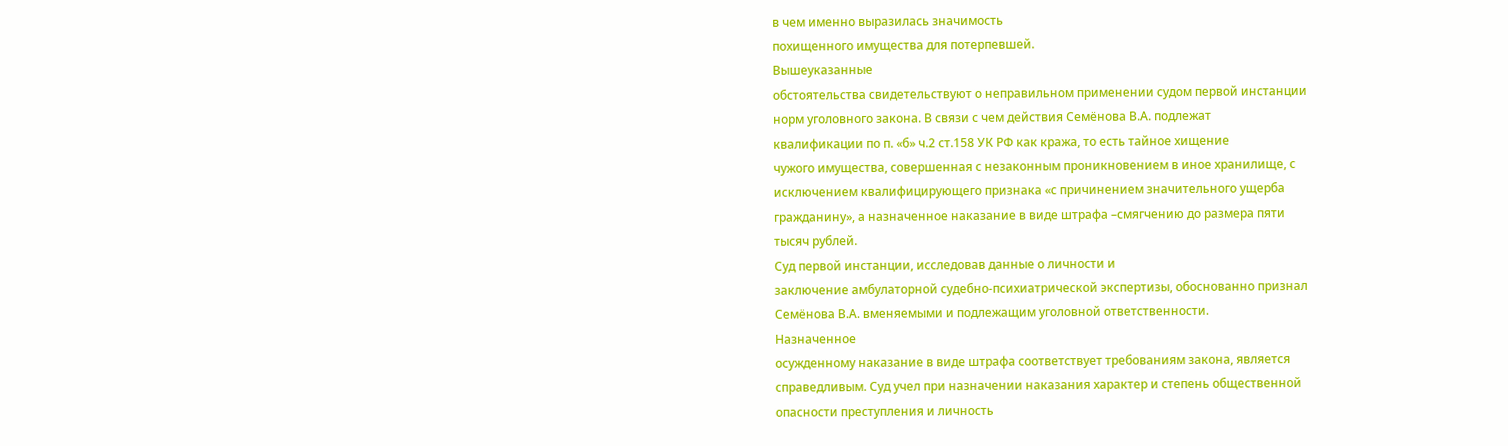в чем именно выразилась значимость
похищенного имущества для потерпевшей.
Вышеуказанные
обстоятельства свидетельствуют о неправильном применении судом первой инстанции
норм уголовного закона. В связи с чем действия Семёнова В.А. подлежат
квалификации по п. «б» ч.2 ст.158 УК РФ как кража, то есть тайное хищение
чужого имущества, совершенная с незаконным проникновением в иное хранилище, с
исключением квалифицирующего признака «с причинением значительного ущерба
гражданину», а назначенное наказание в виде штрафа –смягчению до размера пяти
тысяч рублей.
Суд первой инстанции, исследовав данные о личности и
заключение амбулаторной судебно-психиатрической экспертизы, обоснованно признал
Семёнова В.А. вменяемыми и подлежащим уголовной ответственности.
Назначенное
осужденному наказание в виде штрафа соответствует требованиям закона, является
справедливым. Суд учел при назначении наказания характер и степень общественной
опасности преступления и личность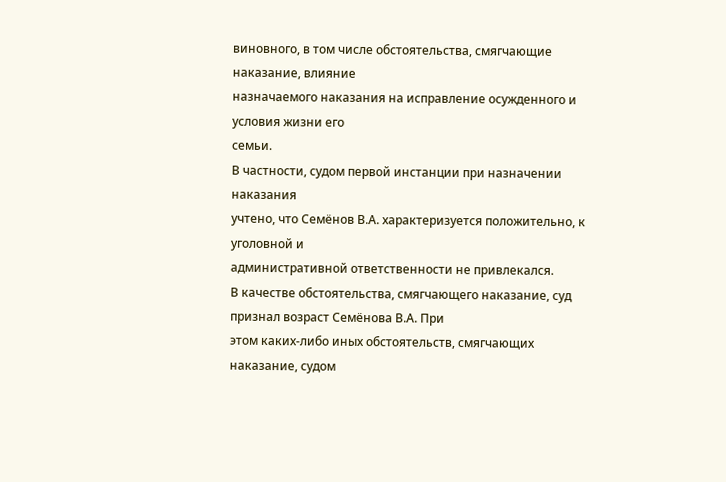виновного, в том числе обстоятельства, смягчающие наказание, влияние
назначаемого наказания на исправление осужденного и условия жизни его
семьи.
В частности, судом первой инстанции при назначении наказания
учтено, что Семёнов В.А. характеризуется положительно, к уголовной и
административной ответственности не привлекался.
В качестве обстоятельства, смягчающего наказание, суд
признал возраст Семёнова В.А. При
этом каких-либо иных обстоятельств, смягчающих наказание, судом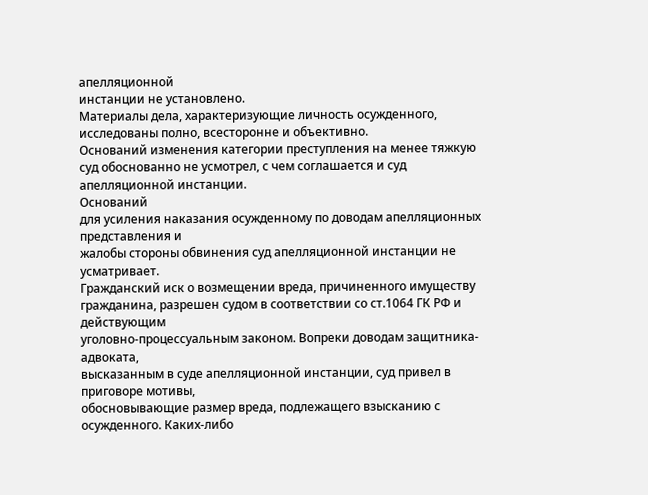апелляционной
инстанции не установлено.
Материалы дела, характеризующие личность осужденного,
исследованы полно, всесторонне и объективно.
Оснований изменения категории преступления на менее тяжкую
суд обоснованно не усмотрел, с чем соглашается и суд апелляционной инстанции.
Оснований
для усиления наказания осужденному по доводам апелляционных представления и
жалобы стороны обвинения суд апелляционной инстанции не усматривает.
Гражданский иск о возмещении вреда, причиненного имуществу
гражданина, разрешен судом в соответствии со ст.1064 ГК РФ и действующим
уголовно-процессуальным законом. Вопреки доводам защитника-адвоката,
высказанным в суде апелляционной инстанции, суд привел в приговоре мотивы,
обосновывающие размер вреда, подлежащего взысканию с осужденного. Каких-либо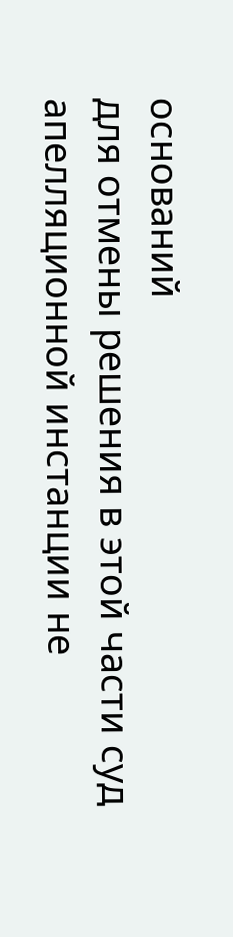оснований
для отмены решения в этой части суд апелляционной инстанции не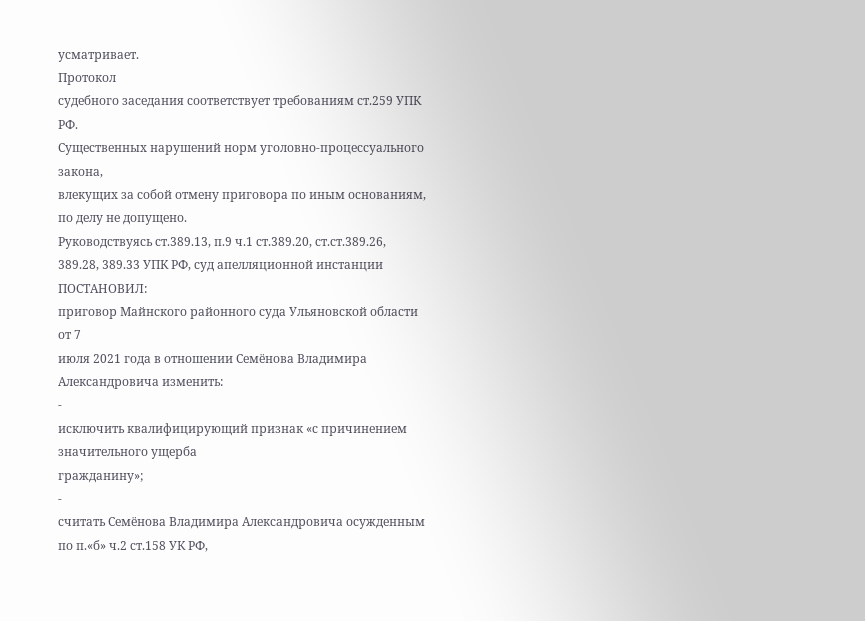усматривает.
Протокол
судебного заседания соответствует требованиям ст.259 УПК РФ.
Существенных нарушений норм уголовно-процессуального закона,
влекущих за собой отмену приговора по иным основаниям, по делу не допущено.
Руководствуясь ст.389.13, п.9 ч.1 ст.389.20, ст.ст.389.26,
389.28, 389.33 УПК РФ, суд апелляционной инстанции
ПОСТАНОВИЛ:
приговор Майнского районного суда Ульяновской области от 7
июля 2021 года в отношении Семёнова Владимира Александровича изменить:
-
исключить квалифицирующий признак «с причинением значительного ущерба
гражданину»;
-
считать Семёнова Владимира Александровича осужденным по п.«б» ч.2 ст.158 УК РФ,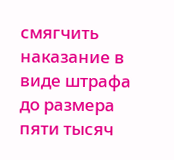смягчить наказание в виде штрафа до размера пяти тысяч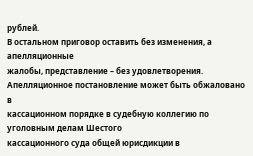рублей.
В остальном приговор оставить без изменения, а апелляционные
жалобы, представление – без удовлетворения.
Апелляционное постановление может быть обжаловано в
кассационном порядке в судебную коллегию по уголовным делам Шестого
кассационного суда общей юрисдикции в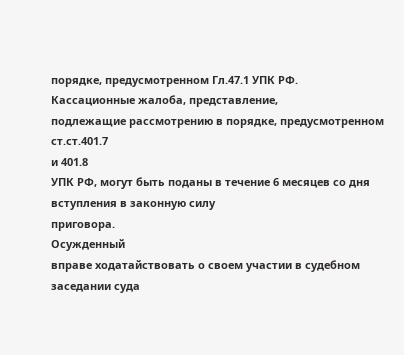порядке, предусмотренном Гл.47.1 УПК РФ.
Кассационные жалоба, представление,
подлежащие рассмотрению в порядке, предусмотренном ст.ст.401.7
и 401.8
УПК РФ, могут быть поданы в течение 6 месяцев со дня вступления в законную силу
приговора.
Осужденный
вправе ходатайствовать о своем участии в судебном заседании суда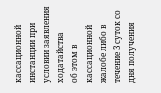кассационной
инстанции при условии заявления ходатайства
об этом в кассационной жалобе либо в течение 3 суток со дня получения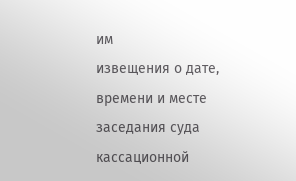им
извещения о дате, времени и месте заседания суда кассационной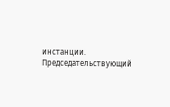инстанции.
Председательствующий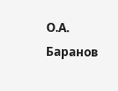О.А. Баранов